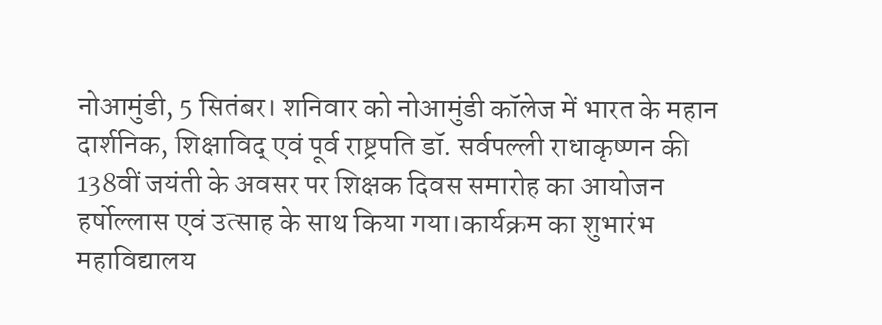नोआमुंडी, 5 सितंबर। शनिवार को नोआमुंडी कॉलेज में भारत के महान दार्शनिक, शिक्षाविद् एवं पूर्व राष्ट्रपति डॉ. सर्वपल्ली राधाकृष्णन की 138वीं जयंती के अवसर पर शिक्षक दिवस समारोह का आयोजन हर्षोल्लास एवं उत्साह के साथ किया गया।कार्यक्रम का शुभारंभ महाविद्यालय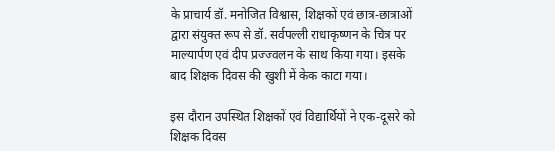के प्राचार्य डॉ. मनोजित विश्वास, शिक्षकों एवं छात्र-छात्राओं द्वारा संयुक्त रूप से डॉ. सर्वपल्ली राधाकृष्णन के चित्र पर माल्यार्पण एवं दीप प्रज्ज्वलन के साथ किया गया। इसके बाद शिक्षक दिवस की खुशी में केक काटा गया।

इस दौरान उपस्थित शिक्षकों एवं विद्यार्थियों ने एक-दूसरे को शिक्षक दिवस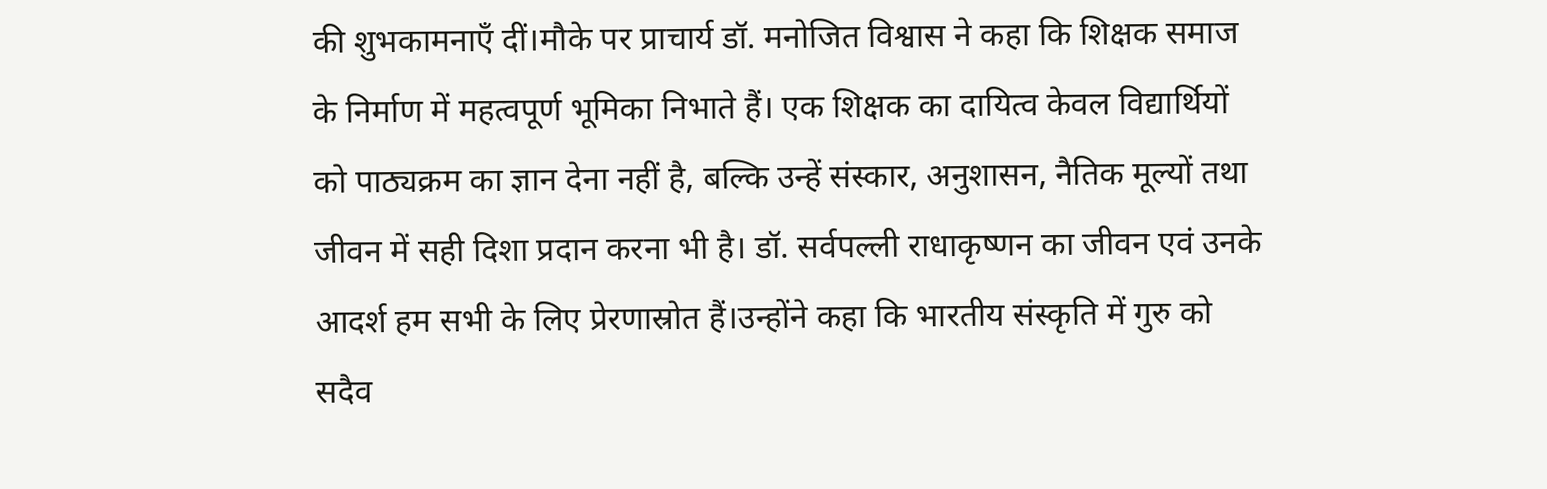की शुभकामनाएँ दीं।मौके पर प्राचार्य डॉ. मनोजित विश्वास ने कहा कि शिक्षक समाज के निर्माण में महत्वपूर्ण भूमिका निभाते हैं। एक शिक्षक का दायित्व केवल विद्यार्थियों को पाठ्यक्रम का ज्ञान देना नहीं है, बल्कि उन्हें संस्कार, अनुशासन, नैतिक मूल्यों तथा जीवन में सही दिशा प्रदान करना भी है। डॉ. सर्वपल्ली राधाकृष्णन का जीवन एवं उनके आदर्श हम सभी के लिए प्रेरणास्रोत हैं।उन्होंने कहा कि भारतीय संस्कृति में गुरु को सदैव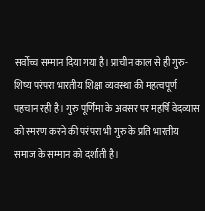सर्वोच्च सम्मान दिया गया है। प्राचीन काल से ही गुरु-शिष्य परंपरा भारतीय शिक्षा व्यवस्था की महत्वपूर्ण पहचान रही है। गुरु पूर्णिमा के अवसर पर महर्षि वेदव्यास को स्मरण करने की परंपरा भी गुरु के प्रति भारतीय समाज के सम्मान को दर्शाती है।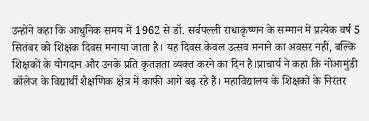उन्होंने कहा कि आधुनिक समय में 1962 से डॉ. सर्वपल्ली राधाकृष्णन के सम्मान में प्रत्येक वर्ष 5 सितंबर को शिक्षक दिवस मनाया जाता है। यह दिवस केवल उत्सव मनाने का अवसर नहीं, बल्कि शिक्षकों के योगदान और उनके प्रति कृतज्ञता व्यक्त करने का दिन है।प्राचार्य ने कहा कि नोआमुंडी कॉलेज के विद्यार्थी शैक्षणिक क्षेत्र में काफी आगे बढ़ रहे हैं। महाविद्यालय के शिक्षकों के निरंतर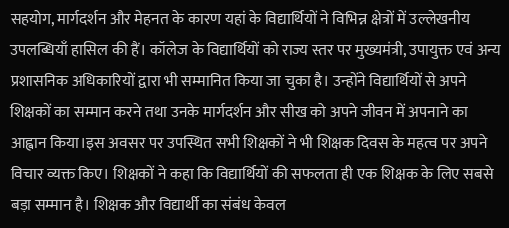सहयोग, मार्गदर्शन और मेहनत के कारण यहां के विद्यार्थियों ने विभिन्न क्षेत्रों में उल्लेखनीय उपलब्धियाँ हासिल की हैं। कॉलेज के विद्यार्थियों को राज्य स्तर पर मुख्यमंत्री, उपायुक्त एवं अन्य प्रशासनिक अधिकारियों द्वारा भी सम्मानित किया जा चुका है। उन्होंने विद्यार्थियों से अपने शिक्षकों का सम्मान करने तथा उनके मार्गदर्शन और सीख को अपने जीवन में अपनाने का आह्वान किया।इस अवसर पर उपस्थित सभी शिक्षकों ने भी शिक्षक दिवस के महत्व पर अपने विचार व्यक्त किए। शिक्षकों ने कहा कि विद्यार्थियों की सफलता ही एक शिक्षक के लिए सबसे बड़ा सम्मान है। शिक्षक और विद्यार्थी का संबंध केवल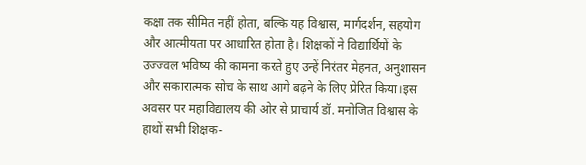कक्षा तक सीमित नहीं होता, बल्कि यह विश्वास, मार्गदर्शन, सहयोग और आत्मीयता पर आधारित होता है। शिक्षकों ने विद्यार्थियों के उज्ज्वल भविष्य की कामना करते हुए उन्हें निरंतर मेहनत, अनुशासन और सकारात्मक सोच के साथ आगे बढ़ने के लिए प्रेरित किया।इस अवसर पर महाविद्यालय की ओर से प्राचार्य डॉ. मनोजित विश्वास के हाथों सभी शिक्षक-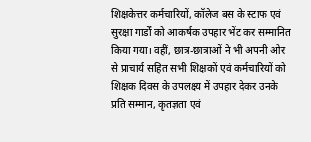शिक्षकेत्तर कर्मचारियों, कॉलेज बस के स्टाफ एवं सुरक्षा गार्डों को आकर्षक उपहार भेंट कर सम्मानित किया गया। वहीं, छात्र-छात्राओं ने भी अपनी ओर से प्राचार्य सहित सभी शिक्षकों एवं कर्मचारियों को शिक्षक दिवस के उपलक्ष्य में उपहार देकर उनके प्रति सम्मान, कृतज्ञता एवं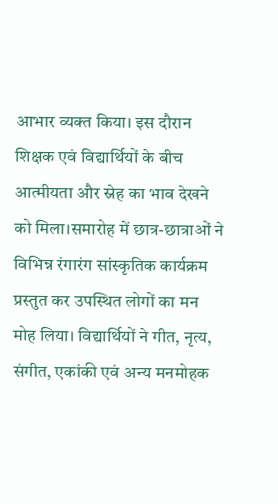आभार व्यक्त किया। इस दौरान शिक्षक एवं विद्यार्थियों के बीच आत्मीयता और स्नेह का भाव देखने को मिला।समारोह में छात्र-छात्राओं ने विभिन्न रंगारंग सांस्कृतिक कार्यक्रम प्रस्तुत कर उपस्थित लोगों का मन मोह लिया। विद्यार्थियों ने गीत, नृत्य, संगीत, एकांकी एवं अन्य मनमोहक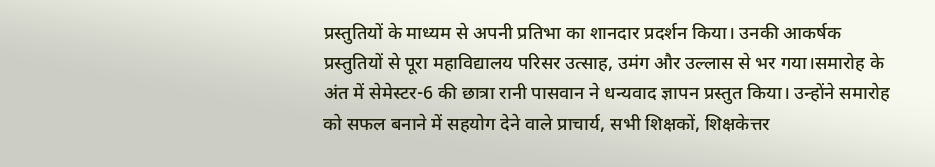प्रस्तुतियों के माध्यम से अपनी प्रतिभा का शानदार प्रदर्शन किया। उनकी आकर्षक प्रस्तुतियों से पूरा महाविद्यालय परिसर उत्साह, उमंग और उल्लास से भर गया।समारोह के अंत में सेमेस्टर-6 की छात्रा रानी पासवान ने धन्यवाद ज्ञापन प्रस्तुत किया। उन्होंने समारोह को सफल बनाने में सहयोग देने वाले प्राचार्य, सभी शिक्षकों, शिक्षकेत्तर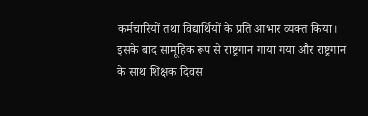कर्मचारियों तथा विद्यार्थियों के प्रति आभार व्यक्त किया। इसके बाद सामूहिक रूप से राष्ट्रगान गाया गया और राष्ट्रगान के साथ शिक्षक दिवस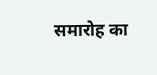समारोह का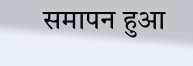समापन हुआ